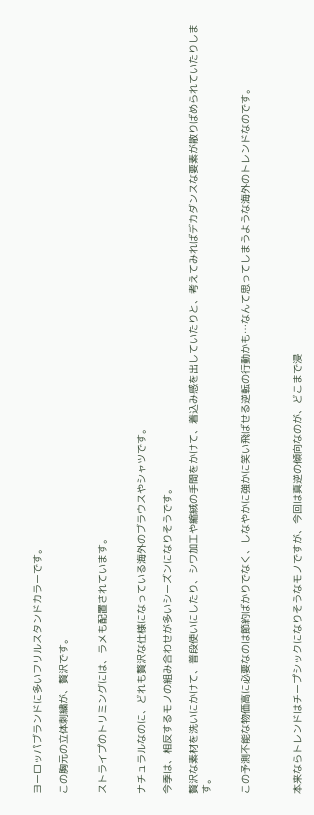ヨーロッパブランドに多いフリルスタンドカラーです。

この胸元の立体刺繍が、贅沢です。


ストライプのトリミングには、ラメも配置されています。


ナチュラルなのに、どれも贅沢な仕様になっている海外のブラウスやシャツです。

今季は、相反するモノの組み合わせが多いシーズンになりそうです。

贅沢な素材を洗いにかけて、普段使いにしたり、シワ加工や縮絨の手間をかけて、着込み感を出していたりと、考えてみればデカダンスな要素が散りばめられていたりします。


この予測不能な物価高に必要なのは節約ばかりでなく、しなやかに強かに笑い飛ばせる逆転の行動かも…なんて思ってしまうような海外のトレンドなのです。



本来ならトレンドはチープシックになりそうなモノですが、今回は真逆の傾向なのが、どこまで浸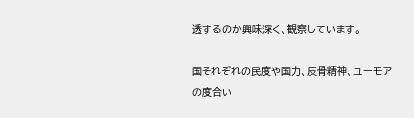透するのか興味深く、観察しています。

国それぞれの民度や国力、反骨精神、ユーモアの度合い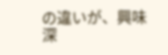の違いが、興味深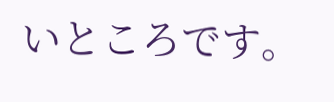いところです。